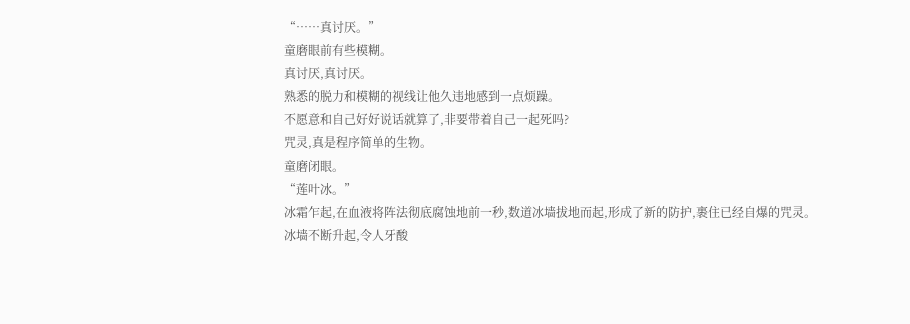“……真讨厌。”
童磨眼前有些模糊。
真讨厌,真讨厌。
熟悉的脱力和模糊的视线让他久违地感到一点烦躁。
不愿意和自己好好说话就算了,非要带着自己一起死吗?
咒灵,真是程序简单的生物。
童磨闭眼。
“莲叶冰。”
冰霜乍起,在血液将阵法彻底腐蚀地前一秒,数道冰墙拔地而起,形成了新的防护,裹住已经自爆的咒灵。
冰墙不断升起,令人牙酸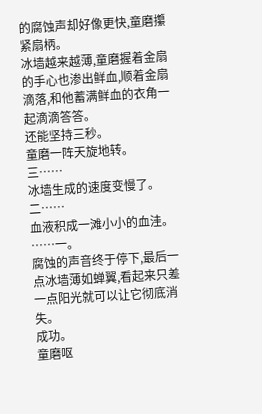的腐蚀声却好像更快,童磨攥紧扇柄。
冰墙越来越薄,童磨握着金扇的手心也渗出鲜血,顺着金扇滴落,和他蓄满鲜血的衣角一起滴滴答答。
还能坚持三秒。
童磨一阵天旋地转。
三……
冰墙生成的速度变慢了。
二……
血液积成一滩小小的血洼。
……一。
腐蚀的声音终于停下,最后一点冰墙薄如蝉翼,看起来只差一点阳光就可以让它彻底消失。
成功。
童磨呕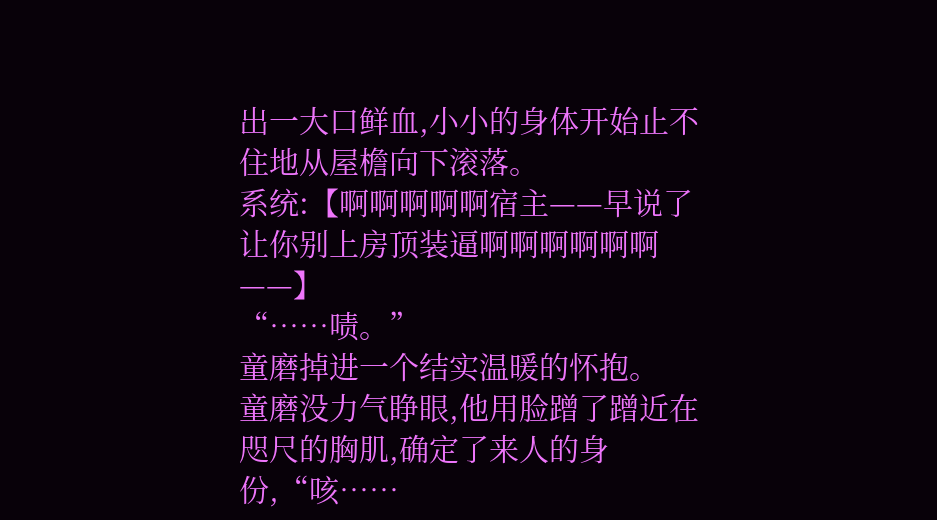出一大口鲜血,小小的身体开始止不住地从屋檐向下滚落。
系统:【啊啊啊啊啊宿主——早说了让你别上房顶装逼啊啊啊啊啊啊——】
“……啧。”
童磨掉进一个结实温暖的怀抱。
童磨没力气睁眼,他用脸蹭了蹭近在咫尺的胸肌,确定了来人的身份,“咳……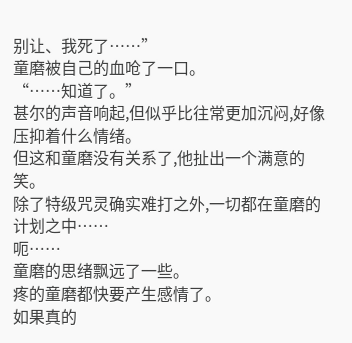别让、我死了……”
童磨被自己的血呛了一口。
“……知道了。”
甚尔的声音响起,但似乎比往常更加沉闷,好像压抑着什么情绪。
但这和童磨没有关系了,他扯出一个满意的笑。
除了特级咒灵确实难打之外,一切都在童磨的计划之中……
呃……
童磨的思绪飘远了一些。
疼的童磨都快要产生感情了。
如果真的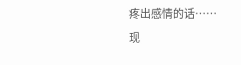疼出感情的话……
现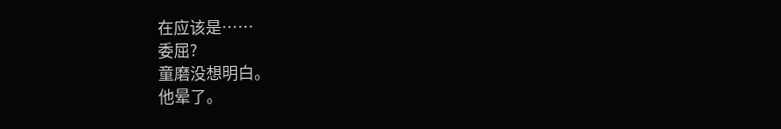在应该是……
委屈?
童磨没想明白。
他晕了。